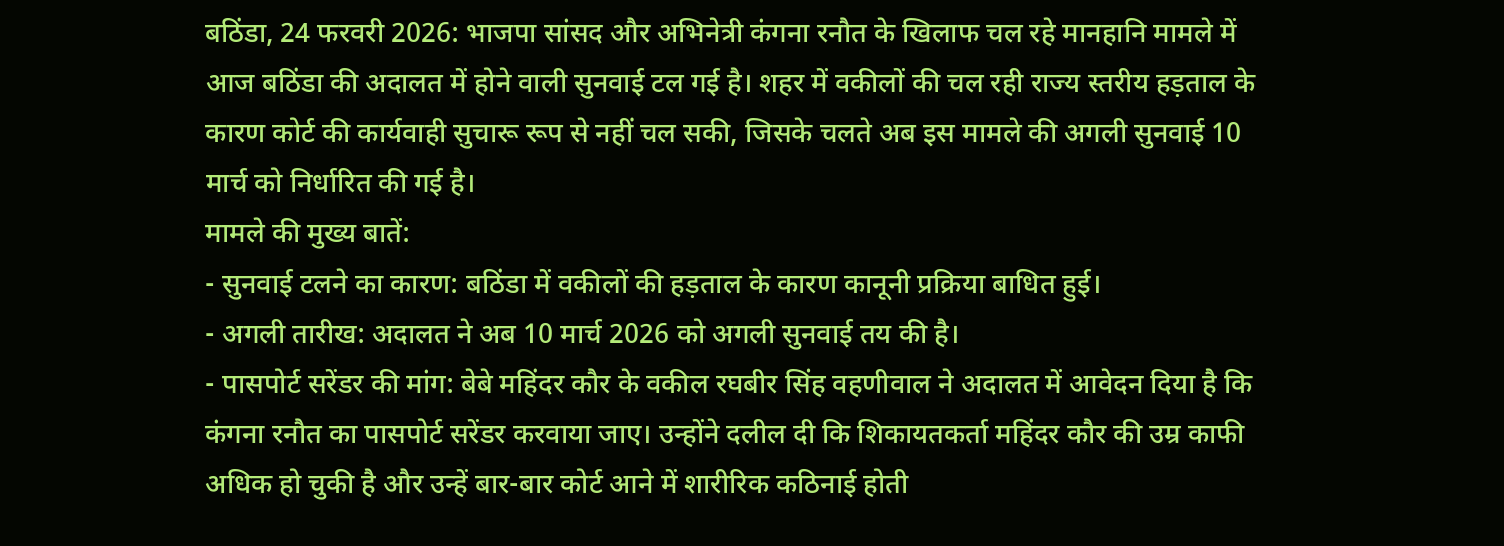बठिंडा, 24 फरवरी 2026: भाजपा सांसद और अभिनेत्री कंगना रनौत के खिलाफ चल रहे मानहानि मामले में आज बठिंडा की अदालत में होने वाली सुनवाई टल गई है। शहर में वकीलों की चल रही राज्य स्तरीय हड़ताल के कारण कोर्ट की कार्यवाही सुचारू रूप से नहीं चल सकी, जिसके चलते अब इस मामले की अगली सुनवाई 10 मार्च को निर्धारित की गई है।
मामले की मुख्य बातें:
- सुनवाई टलने का कारण: बठिंडा में वकीलों की हड़ताल के कारण कानूनी प्रक्रिया बाधित हुई।
- अगली तारीख: अदालत ने अब 10 मार्च 2026 को अगली सुनवाई तय की है।
- पासपोर्ट सरेंडर की मांग: बेबे महिंदर कौर के वकील रघबीर सिंह वहणीवाल ने अदालत में आवेदन दिया है कि कंगना रनौत का पासपोर्ट सरेंडर करवाया जाए। उन्होंने दलील दी कि शिकायतकर्ता महिंदर कौर की उम्र काफी अधिक हो चुकी है और उन्हें बार-बार कोर्ट आने में शारीरिक कठिनाई होती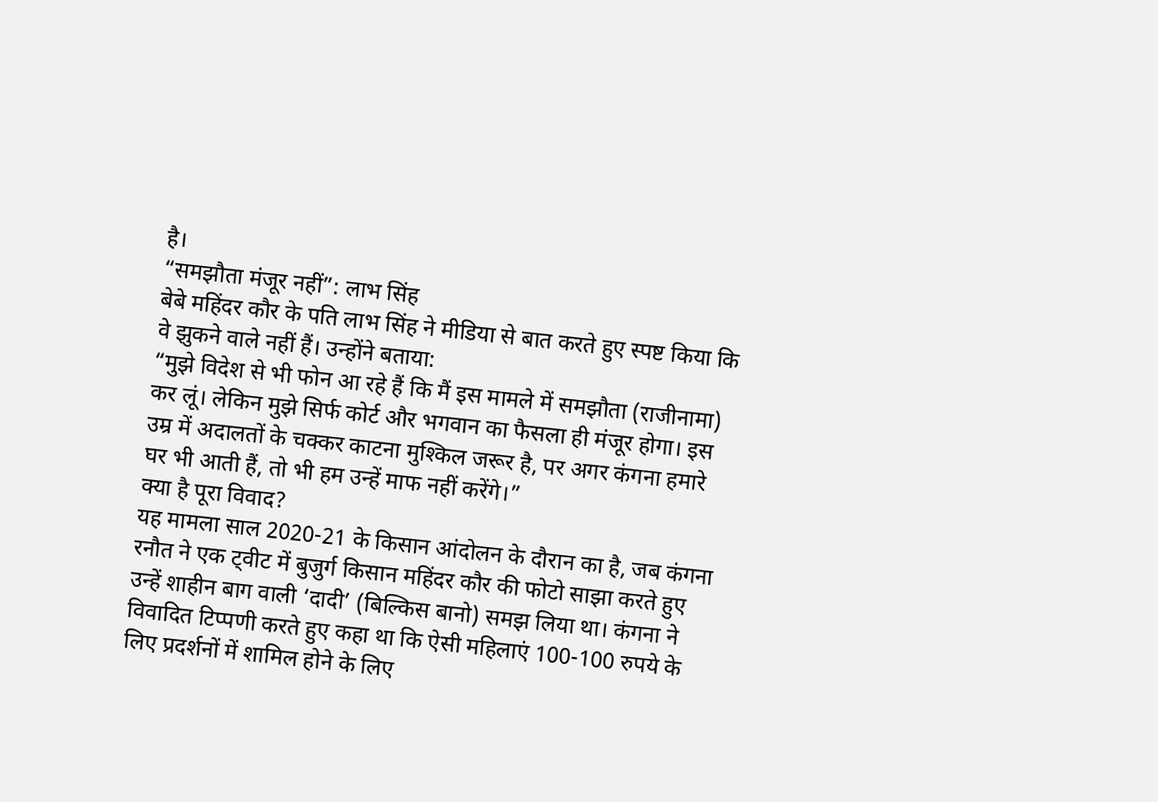है।
“समझौता मंजूर नहीं”: लाभ सिंह
बेबे महिंदर कौर के पति लाभ सिंह ने मीडिया से बात करते हुए स्पष्ट किया कि वे झुकने वाले नहीं हैं। उन्होंने बताया:
“मुझे विदेश से भी फोन आ रहे हैं कि मैं इस मामले में समझौता (राजीनामा) कर लूं। लेकिन मुझे सिर्फ कोर्ट और भगवान का फैसला ही मंजूर होगा। इस उम्र में अदालतों के चक्कर काटना मुश्किल जरूर है, पर अगर कंगना हमारे घर भी आती हैं, तो भी हम उन्हें माफ नहीं करेंगे।”
क्या है पूरा विवाद?
यह मामला साल 2020-21 के किसान आंदोलन के दौरान का है, जब कंगना रनौत ने एक ट्वीट में बुजुर्ग किसान महिंदर कौर की फोटो साझा करते हुए उन्हें शाहीन बाग वाली ‘दादी’ (बिल्किस बानो) समझ लिया था। कंगना ने विवादित टिप्पणी करते हुए कहा था कि ऐसी महिलाएं 100-100 रुपये के लिए प्रदर्शनों में शामिल होने के लिए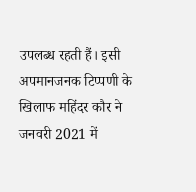उपलब्ध रहती हैं। इसी अपमानजनक टिप्पणी के खिलाफ महिंदर कौर ने जनवरी 2021 में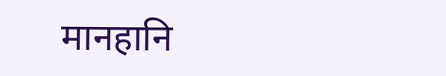मानहानि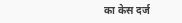का केस दर्ज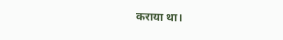कराया था।